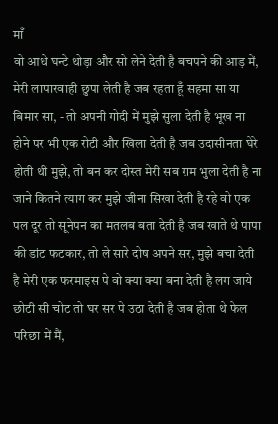माँ
वो आधे घन्टे थोड़ा और सो लेने देती है बचपने की आड़ में, मेरी लापारवाही छुपा लेती है जब रहता हूँ सहमा सा या बिमार सा, - तो अपनी गोदी में मुझे सुला देती है भूख ना होने पर भी एक रोटी और खिला देती है जब उदासीनता घेरे होती थी मुझे, तो बन कर दोस्त मेरी सब ग़म भुला देती है ना जाने कितने त्याग कर मुझे जीना सिखा देती है रहे वो एक पल दूर तो सूनेपन का मतलब बता देती है जब खाते थे पापा की डांट फटकार, तो ले सारे दोष अपने सर, मुझे बचा देती है मेरी एक फरमाइस पे वो क्या क्या बना देती है लग जाये छोटी सी चोट तो घर सर पे उठा देती है जब होता थे फेल परिछा में मैं,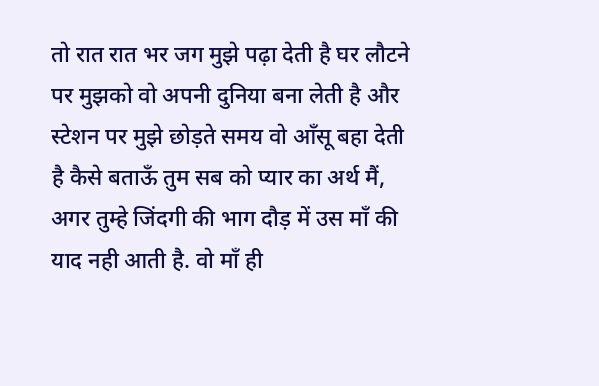तो रात रात भर जग मुझे पढ़ा देती है घर लौटने पर मुझको वो अपनी दुनिया बना लेती है और स्टेशन पर मुझे छोड़ते समय वो आँसू बहा देती है कैसे बताऊँ तुम सब को प्यार का अर्थ मैं, अगर तुम्हे जिंदगी की भाग दौड़ में उस माँ की याद नही आती है. वो माँ ही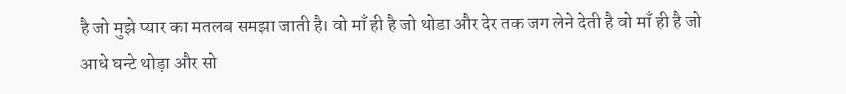है जो मुझे प्यार का मतलब समझा जाती है। वो माँ ही है जो थोडा और देर तक जग लेने देती है वो माँ ही है जो आधे घन्टे थोड़ा और सो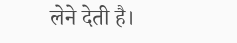लेने देती है।